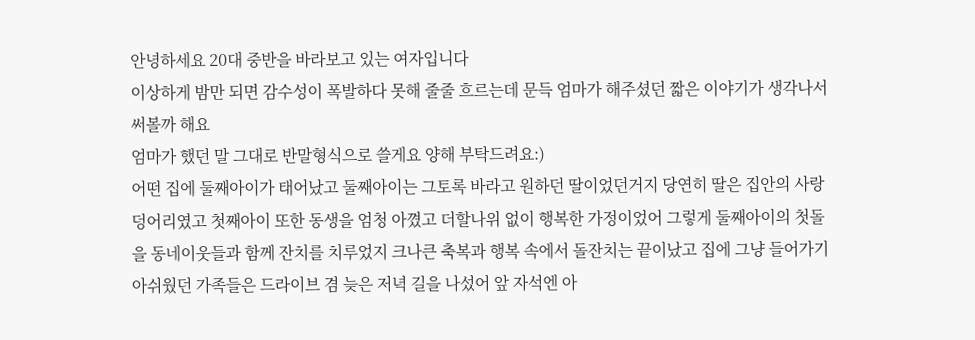안녕하세요 20대 중반을 바라보고 있는 여자입니다
이상하게 밤만 되면 감수성이 폭발하다 못해 줄줄 흐르는데 문득 엄마가 해주셨던 짧은 이야기가 생각나서 써볼까 해요
엄마가 했던 말 그대로 반말형식으로 쓸게요 양해 부탁드려요:)
어떤 집에 둘째아이가 태어났고 둘째아이는 그토록 바라고 원하던 딸이었던거지 당연히 딸은 집안의 사랑덩어리였고 첫째아이 또한 동생을 엄청 아꼈고 더할나위 없이 행복한 가정이었어 그렇게 둘째아이의 첫돌을 동네이웃들과 함께 잔치를 치루었지 크나큰 축복과 행복 속에서 돌잔치는 끝이났고 집에 그냥 들어가기 아쉬웠던 가족들은 드라이브 겸 늦은 저녁 길을 나섰어 앞 자석엔 아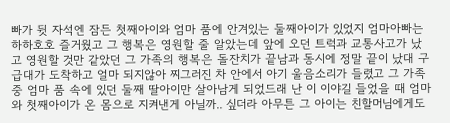빠가 뒷 자석엔 잠든 첫째아이와 엄마 품에 안겨있는 둘째아이가 있었지 엄마아빠는 하하호호 즐거웠고 그 행복은 영원할 줄 알았는데 앞에 오던 트럭과 교통사고가 났고 영원할 것만 같았던 그 가족의 행복은 돌잔치가 끝남과 동시에 정말 끝이 났대 구급대가 도착하고 얼마 되지않아 찌그러진 차 안에서 아기 울음소리가 들렸고 그 가족 중 엄마 품 속에 있던 둘째 딸아이만 살아남게 되었드래 난 이 이야길 들었을 때 엄마와 첫째아이가 온 몸으로 지켜낸게 아닐까.. 싶더라 아무튼 그 아이는 친할머님에게도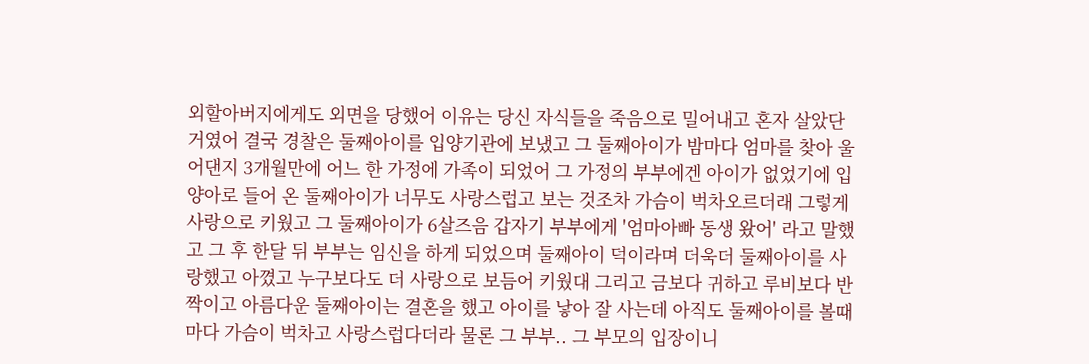외할아버지에게도 외면을 당했어 이유는 당신 자식들을 죽음으로 밀어내고 혼자 살았단 거였어 결국 경찰은 둘째아이를 입양기관에 보냈고 그 둘째아이가 밤마다 엄마를 찾아 울어댄지 3개월만에 어느 한 가정에 가족이 되었어 그 가정의 부부에겐 아이가 없었기에 입양아로 들어 온 둘째아이가 너무도 사랑스럽고 보는 것조차 가슴이 벅차오르더래 그렇게 사랑으로 키웠고 그 둘째아이가 6살즈음 갑자기 부부에게 '엄마아빠 동생 왔어' 라고 말했고 그 후 한달 뒤 부부는 임신을 하게 되었으며 둘째아이 덕이라며 더욱더 둘째아이를 사랑했고 아꼈고 누구보다도 더 사랑으로 보듬어 키웠대 그리고 금보다 귀하고 루비보다 반짝이고 아름다운 둘째아이는 결혼을 했고 아이를 낳아 잘 사는데 아직도 둘째아이를 볼때마다 가슴이 벅차고 사랑스럽다더라 물론 그 부부.. 그 부모의 입장이니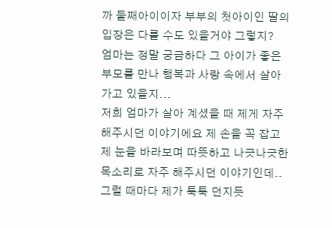까 둘째아이이자 부부의 첫아이인 딸의 입장은 다를 수도 있을거야 그렇지?
엄마는 정말 궁금하다 그 아이가 좋은 부모를 만나 행복과 사랑 속에서 살아가고 있을지...
저희 엄마가 살아 계셨을 때 제게 자주 해주시던 이야기에요 제 손을 꼭 잡고 제 눈을 바라보며 따뜻하고 나긋나긋한 목소리로 자주 해주시던 이야기인데.. 그럴 때마다 제가 툭툭 던지듯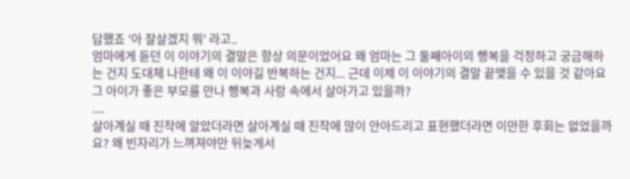답했죠 '아 잘살겠지 뭐' 라고..
엄마에게 듣던 이 이야기의 결말은 항상 의문이었어요 왜 엄마는 그 둘째아이의 행복을 걱정하고 궁금해하는 건지 도대체 나한테 왜 이 이야길 반복하는 건지... 근데 이제 이 이야기의 결말 끝맺을 수 있을 것 같아요
그 아이가 좋은 부모를 만나 행복과 사랑 속에서 살아가고 있을까?
....
살아계실 때 진작에 알았더라면 살아계실 때 진작에 많이 안아드리고 표현했더라면 이만한 후회는 없었을까요? 왜 빈자리가 느껴져야만 뒤늦게서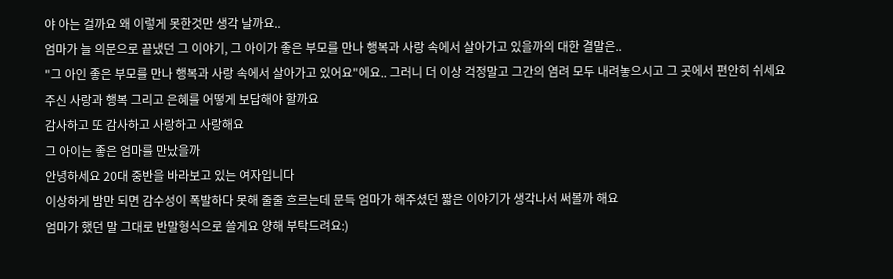야 아는 걸까요 왜 이렇게 못한것만 생각 날까요..
엄마가 늘 의문으로 끝냈던 그 이야기, 그 아이가 좋은 부모를 만나 행복과 사랑 속에서 살아가고 있을까의 대한 결말은..
"그 아인 좋은 부모를 만나 행복과 사랑 속에서 살아가고 있어요"에요.. 그러니 더 이상 걱정말고 그간의 염려 모두 내려놓으시고 그 곳에서 편안히 쉬세요
주신 사랑과 행복 그리고 은혜를 어떻게 보답해야 할까요
감사하고 또 감사하고 사랑하고 사랑해요
그 아이는 좋은 엄마를 만났을까
안녕하세요 20대 중반을 바라보고 있는 여자입니다
이상하게 밤만 되면 감수성이 폭발하다 못해 줄줄 흐르는데 문득 엄마가 해주셨던 짧은 이야기가 생각나서 써볼까 해요
엄마가 했던 말 그대로 반말형식으로 쓸게요 양해 부탁드려요:)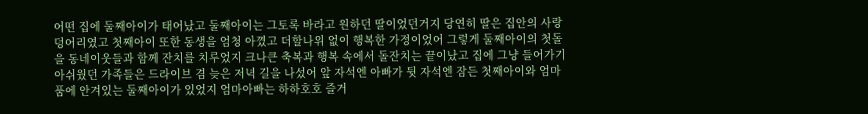어떤 집에 둘째아이가 태어났고 둘째아이는 그토록 바라고 원하던 딸이었던거지 당연히 딸은 집안의 사랑덩어리였고 첫째아이 또한 동생을 엄청 아꼈고 더할나위 없이 행복한 가정이었어 그렇게 둘째아이의 첫돌을 동네이웃들과 함께 잔치를 치루었지 크나큰 축복과 행복 속에서 돌잔치는 끝이났고 집에 그냥 들어가기 아쉬웠던 가족들은 드라이브 겸 늦은 저녁 길을 나섰어 앞 자석엔 아빠가 뒷 자석엔 잠든 첫째아이와 엄마 품에 안겨있는 둘째아이가 있었지 엄마아빠는 하하호호 즐거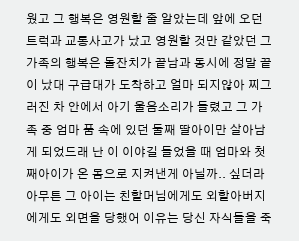웠고 그 행복은 영원할 줄 알았는데 앞에 오던 트럭과 교통사고가 났고 영원할 것만 같았던 그 가족의 행복은 돌잔치가 끝남과 동시에 정말 끝이 났대 구급대가 도착하고 얼마 되지않아 찌그러진 차 안에서 아기 울음소리가 들렸고 그 가족 중 엄마 품 속에 있던 둘째 딸아이만 살아남게 되었드래 난 이 이야길 들었을 때 엄마와 첫째아이가 온 몸으로 지켜낸게 아닐까.. 싶더라 아무튼 그 아이는 친할머님에게도 외할아버지에게도 외면을 당했어 이유는 당신 자식들을 죽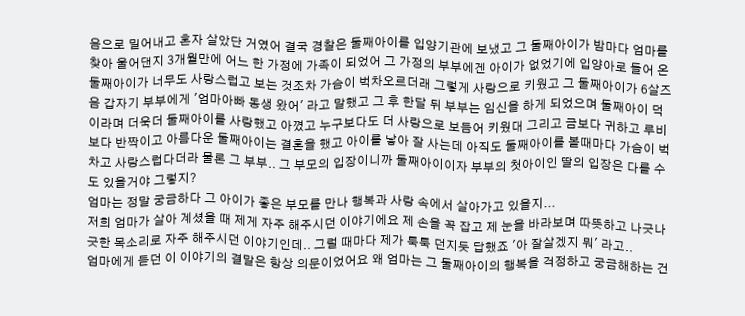음으로 밀어내고 혼자 살았단 거였어 결국 경찰은 둘째아이를 입양기관에 보냈고 그 둘째아이가 밤마다 엄마를 찾아 울어댄지 3개월만에 어느 한 가정에 가족이 되었어 그 가정의 부부에겐 아이가 없었기에 입양아로 들어 온 둘째아이가 너무도 사랑스럽고 보는 것조차 가슴이 벅차오르더래 그렇게 사랑으로 키웠고 그 둘째아이가 6살즈음 갑자기 부부에게 '엄마아빠 동생 왔어' 라고 말했고 그 후 한달 뒤 부부는 임신을 하게 되었으며 둘째아이 덕이라며 더욱더 둘째아이를 사랑했고 아꼈고 누구보다도 더 사랑으로 보듬어 키웠대 그리고 금보다 귀하고 루비보다 반짝이고 아름다운 둘째아이는 결혼을 했고 아이를 낳아 잘 사는데 아직도 둘째아이를 볼때마다 가슴이 벅차고 사랑스럽다더라 물론 그 부부.. 그 부모의 입장이니까 둘째아이이자 부부의 첫아이인 딸의 입장은 다를 수도 있을거야 그렇지?
엄마는 정말 궁금하다 그 아이가 좋은 부모를 만나 행복과 사랑 속에서 살아가고 있을지...
저희 엄마가 살아 계셨을 때 제게 자주 해주시던 이야기에요 제 손을 꼭 잡고 제 눈을 바라보며 따뜻하고 나긋나긋한 목소리로 자주 해주시던 이야기인데.. 그럴 때마다 제가 툭툭 던지듯 답했죠 '아 잘살겠지 뭐' 라고..
엄마에게 듣던 이 이야기의 결말은 항상 의문이었어요 왜 엄마는 그 둘째아이의 행복을 걱정하고 궁금해하는 건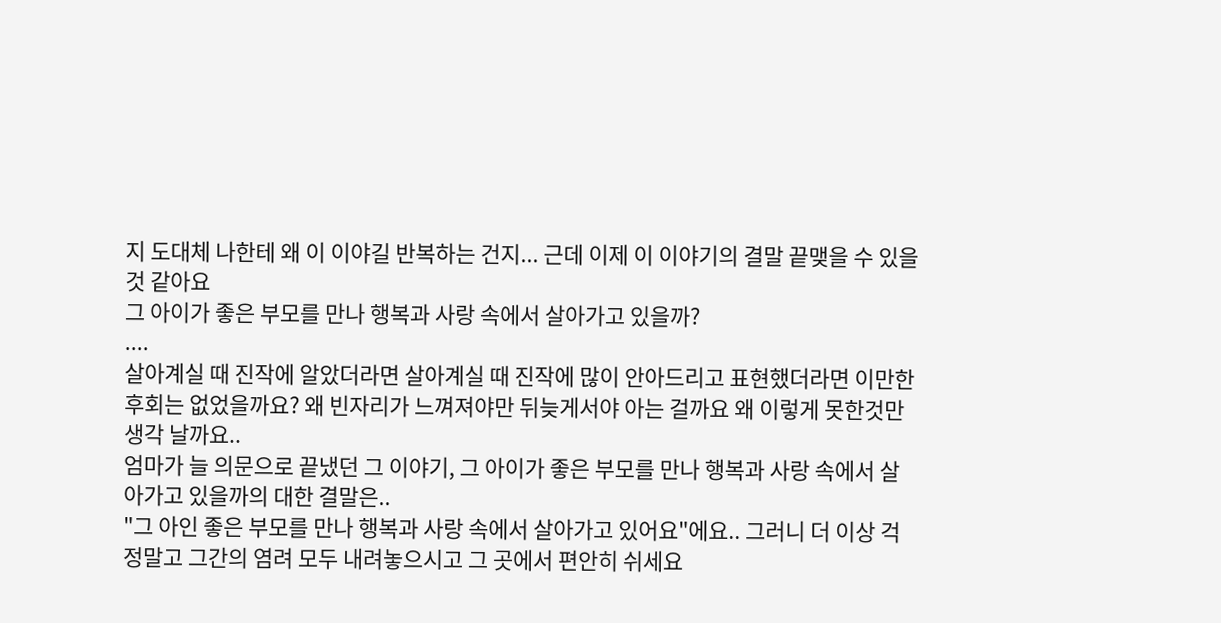지 도대체 나한테 왜 이 이야길 반복하는 건지... 근데 이제 이 이야기의 결말 끝맺을 수 있을 것 같아요
그 아이가 좋은 부모를 만나 행복과 사랑 속에서 살아가고 있을까?
....
살아계실 때 진작에 알았더라면 살아계실 때 진작에 많이 안아드리고 표현했더라면 이만한 후회는 없었을까요? 왜 빈자리가 느껴져야만 뒤늦게서야 아는 걸까요 왜 이렇게 못한것만 생각 날까요..
엄마가 늘 의문으로 끝냈던 그 이야기, 그 아이가 좋은 부모를 만나 행복과 사랑 속에서 살아가고 있을까의 대한 결말은..
"그 아인 좋은 부모를 만나 행복과 사랑 속에서 살아가고 있어요"에요.. 그러니 더 이상 걱정말고 그간의 염려 모두 내려놓으시고 그 곳에서 편안히 쉬세요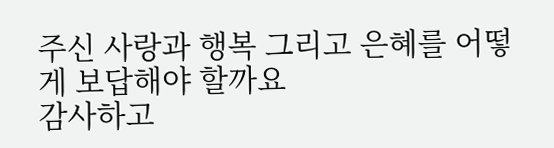주신 사랑과 행복 그리고 은혜를 어떻게 보답해야 할까요
감사하고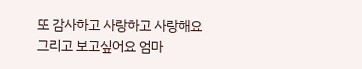또 감사하고 사랑하고 사랑해요
그리고 보고싶어요 엄마